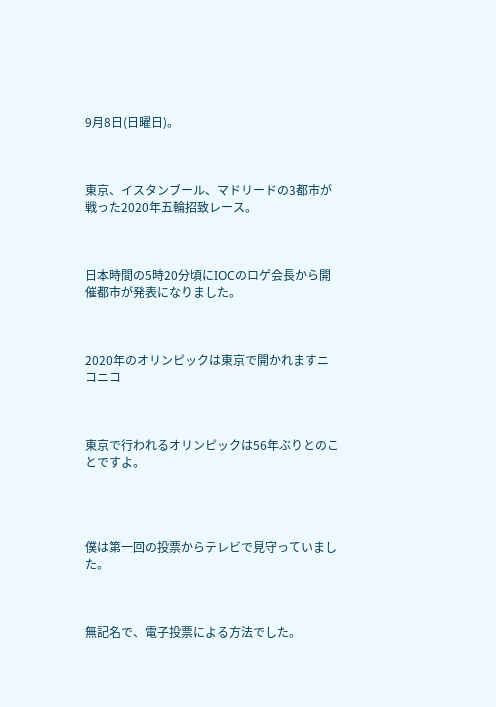9月8日(日曜日)。



東京、イスタンブール、マドリードの3都市が戦った2020年五輪招致レース。



日本時間の5時20分頃にIOCのロゲ会長から開催都市が発表になりました。



2020年のオリンピックは東京で開かれますニコニコ



東京で行われるオリンピックは56年ぶりとのことですよ。




僕は第一回の投票からテレビで見守っていました。



無記名で、電子投票による方法でした。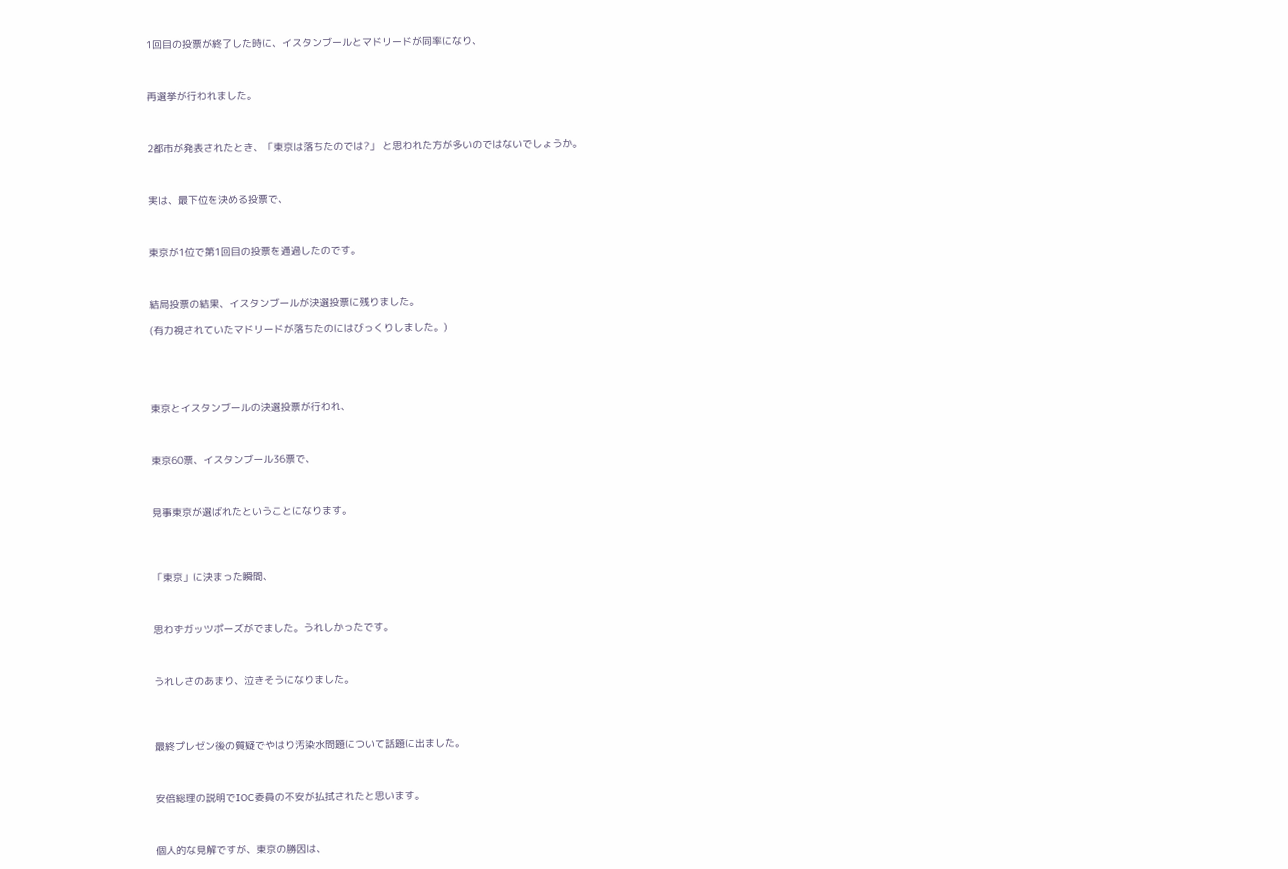1回目の投票が終了した時に、イスタンブールとマドリードが同率になり、



再選挙が行われました。



2都市が発表されたとき、「東京は落ちたのでは?」 と思われた方が多いのではないでしょうか。



実は、最下位を決める投票で、



東京が1位で第1回目の投票を通過したのです。



結局投票の結果、イスタンブールが決選投票に残りました。

(有力視されていたマドリードが落ちたのにはびっくりしました。)





東京とイスタンブールの決選投票が行われ、



東京60票、イスタンブール36票で、



見事東京が選ばれたということになります。




「東京」に決まった瞬間、



思わずガッツポーズがでました。うれしかったです。



うれしさのあまり、泣きそうになりました。




最終プレゼン後の質疑でやはり汚染水問題について話題に出ました。



安倍総理の説明でIOC委員の不安が払拭されたと思います。



個人的な見解ですが、東京の勝因は、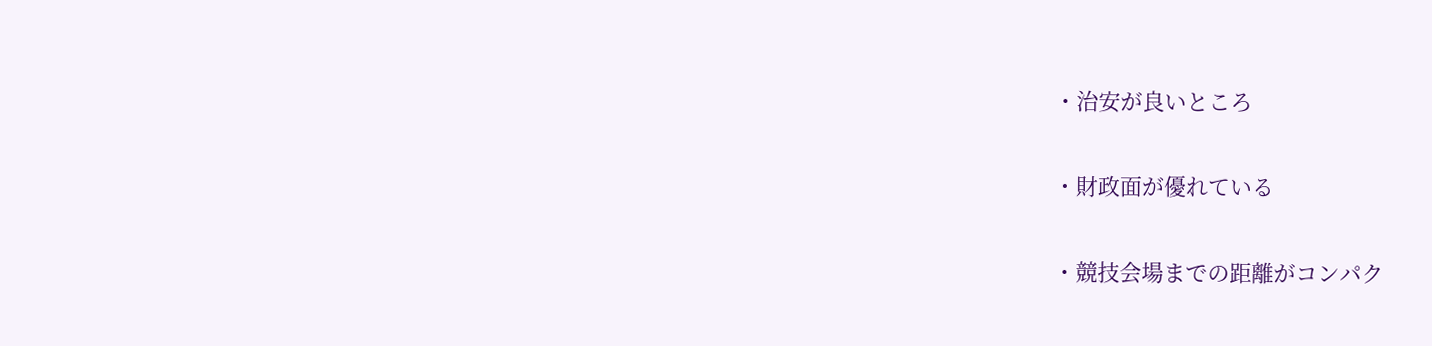・治安が良いところ

・財政面が優れている

・競技会場までの距離がコンパク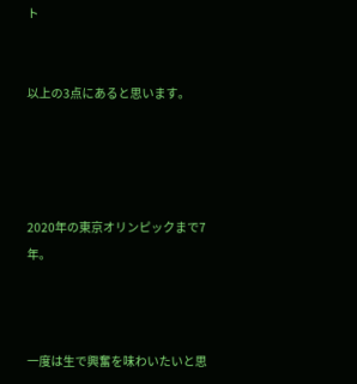ト


以上の3点にあると思います。




2020年の東京オリンピックまで7年。



一度は生で興奮を味わいたいと思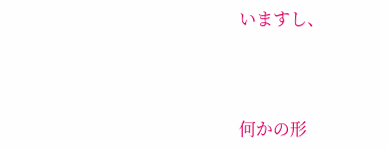いますし、



何かの形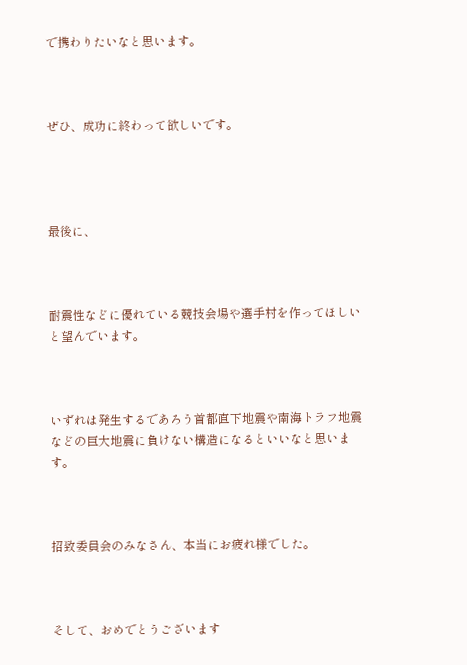で携わりたいなと思います。



ぜひ、成功に終わって欲しいです。




最後に、



耐震性などに優れている競技会場や選手村を作ってほしいと望んでいます。



いずれは発生するであろう首都直下地震や南海トラフ地震などの巨大地震に負けない構造になるといいなと思います。



招致委員会のみなさん、本当にお疲れ様でした。



そして、おめでとうございます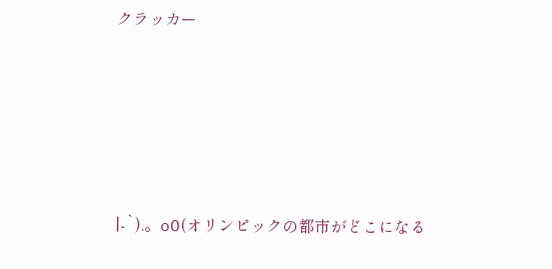クラッカー





|-`).。oO(オリンピックの都市がどこになる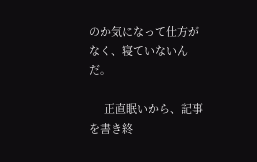のか気になって仕方がなく、寝ていないんだ。

     正直眠いから、記事を書き終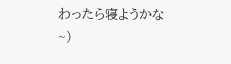わったら寝ようかな~)